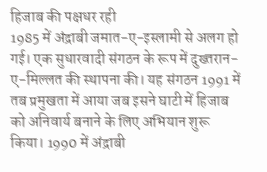हिजाब की पक्षधर रही
1985 में अंद्राबी जमात-ए-इस्लामी से अलग हो गई। एक सुधारवादी संगठन के रूप में दुख्तरान-ए-मिल्लत की स्थापना की। यह संगठन 1991 में तब प्रमुखता में आया जब इसने घाटी में हिजाब को अनिवार्य बनाने के लिए अभियान शुरू किया। 1990 में अंद्राबी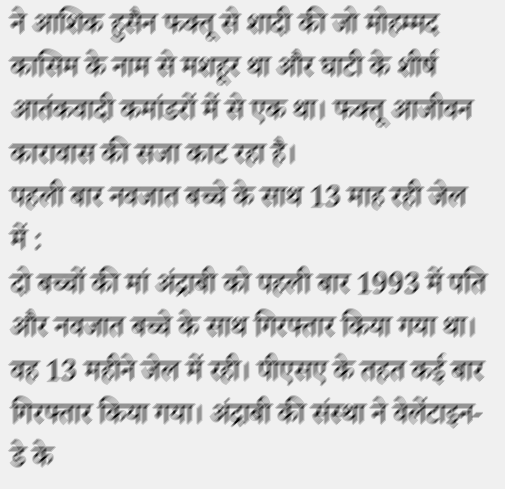ने आशिक हुसैन फक्तू से शादी की जो मोहम्मद कासिम के नाम से मशहूर था और घाटी के शीर्ष आतंकवादी कमांडरों में से एक था। फक्तू आजीवन कारावास की सजा काट रहा है।
पहली बार नवजात बच्चे के साथ 13 माह रही जेल में :
दो बच्चों की मां अंद्राबी को पहली बार 1993 में पति और नवजात बच्चे के साथ गिरफ्तार किया गया था। वह 13 महीने जेल में रही। पीएसए के तहत कई बार गिरफ्तार किया गया। अंद्राबी की संस्था ने वेलेंटाइन-डे के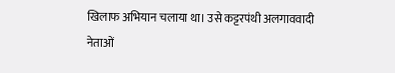खिलाफ अभियान चलाया था। उसे कट्टरपंथी अलगाववादी नेताओं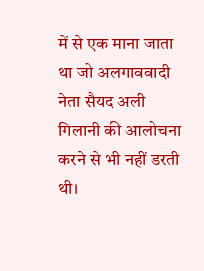में से एक माना जाता था जो अलगाववादी नेता सैयद अली गिलानी की आलोचना करने से भी नहीं डरती थी।